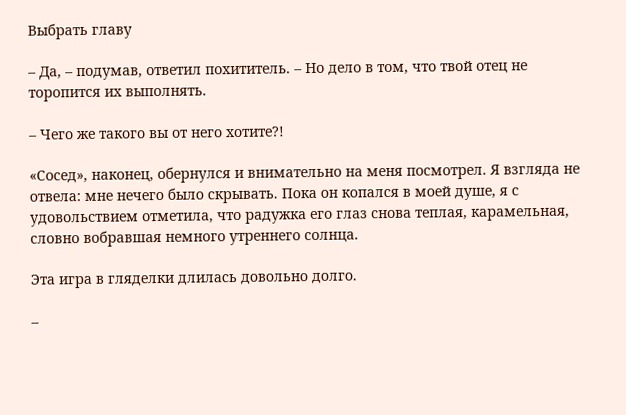Выбрать главу

– Да, – подумав, ответил похититель. – Но дело в том, что твой отец не торопится их выполнять.

– Чего же такого вы от него хотите?!

«Сосед», наконец, обернулся и внимательно на меня посмотрел. Я взгляда не отвела: мне нечего было скрывать. Пока он копался в моей душе, я с удовольствием отметила, что радужка его глаз снова теплая, карамельная, словно вобравшая немного утреннего солнца.

Эта игра в гляделки длилась довольно долго.

–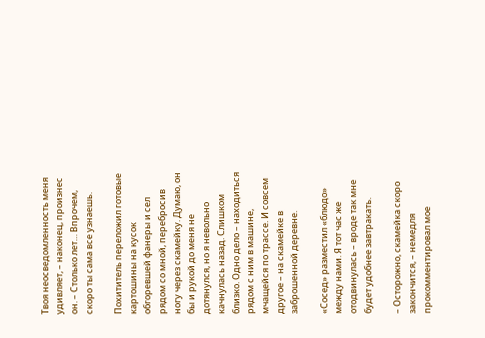Твоя неосведомленность меня удивляет, – наконец, произнес он. – Столько лет… Впрочем, скоро ты сама все узнаешь.

Похититель переложил готовые картошины на кусок обгоревшей фанеры и сел рядом со мной, перебросив ногу через скамейку. Думаю, он бы и рукой до меня не дотянулся, но я невольно качнулась назад. Слишком близко. Одно дело – находиться рядом с ним в машине, мчащейся по трассе. И совсем другое – на скамейке в заброшенной деревне.

«Сосед» разместил «блюдо» между нами. Я тот час же отодвинулась – вроде так мне будет удобнее завтракать.

– Осторожно, скамейка скоро закончится, – немедля прокомментировал мое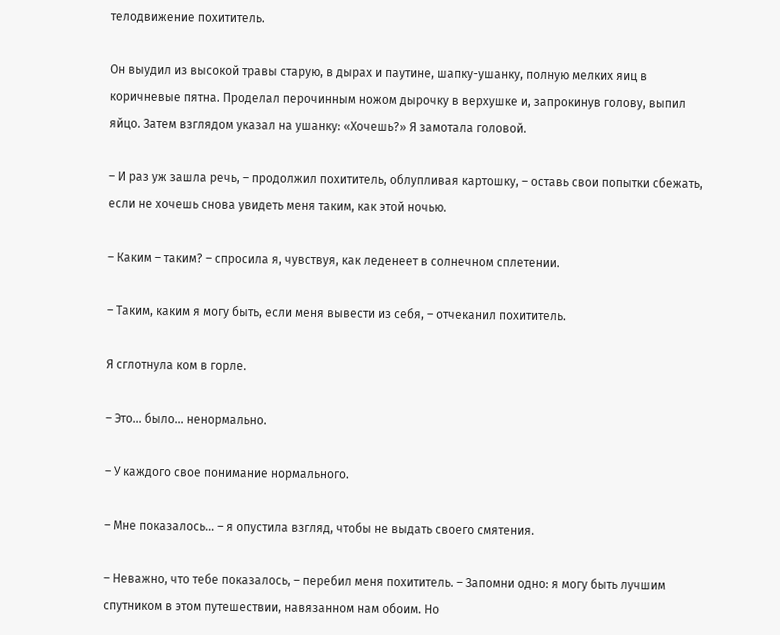телодвижение похититель.

Он выудил из высокой травы старую, в дырах и паутине, шапку-ушанку, полную мелких яиц в коричневые пятна. Проделал перочинным ножом дырочку в верхушке и, запрокинув голову, выпил яйцо. Затем взглядом указал на ушанку: «Хочешь?» Я замотала головой.

– И раз уж зашла речь, – продолжил похититель, облупливая картошку, – оставь свои попытки сбежать, если не хочешь снова увидеть меня таким, как этой ночью.

– Каким – таким? – спросила я, чувствуя, как леденеет в солнечном сплетении.

– Таким, каким я могу быть, если меня вывести из себя, – отчеканил похититель.

Я сглотнула ком в горле.

– Это… было… ненормально.

– У каждого свое понимание нормального.

– Мне показалось… – я опустила взгляд, чтобы не выдать своего смятения.

– Неважно, что тебе показалось, – перебил меня похититель. – Запомни одно: я могу быть лучшим спутником в этом путешествии, навязанном нам обоим. Но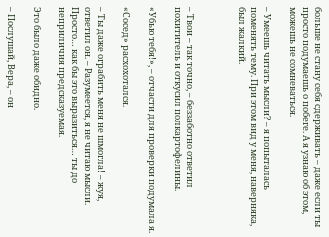больше не стану себя сдерживать – даже если ты просто подумаешь о побеге. А я узнаю об этом, можешь не сомневаться.

– Умеешь читать мысли? – я попыталась поменять тему. При этом вид у меня, наверняка, был жалкий.



– Твои – так точно, – беззаботно ответил похититель и откусил полкартофелины.

«Убью тебя!», – отчасти для проверки подумала я.

«Сосед» расхохотался.

– Ты даже ограбить меня не шмогла! – жуя, ответил он. – Разумеется, я не читаю мысли. Просто… как бы это выразиться… ты до неприличия предсказуемая.

Это было даже обидно.

– Послушай, Вера, – он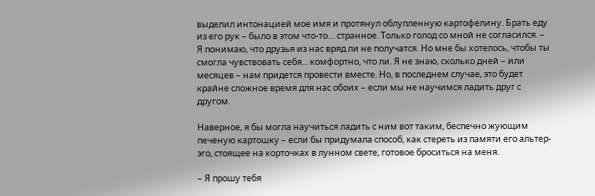выделил интонацией мое имя и протянул облупленную картофелину. Брать еду из его рук – было в этом что-то… странное. Только голод со мной не согласился. – Я понимаю, что друзья из нас вряд ли не получатся. Но мне бы хотелось, чтобы ты смогла чувствовать себя... комфортно, что ли. Я не знаю, сколько дней – или месяцев – нам придется провести вместе. Но, в последнем случае, это будет крайне сложное время для нас обоих – если мы не научимся ладить друг с другом.

Наверное, я бы могла научиться ладить с ним вот таким, беспечно жующим печеную картошку – если бы придумала способ, как стереть из памяти его альтер-эго, стоящее на корточках в лунном свете, готовое броситься на меня.

– Я прошу тебя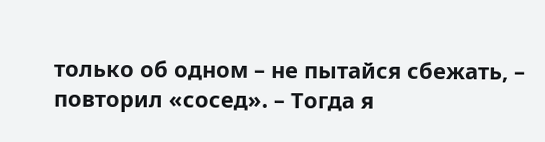только об одном – не пытайся сбежать, – повторил «сосед». – Тогда я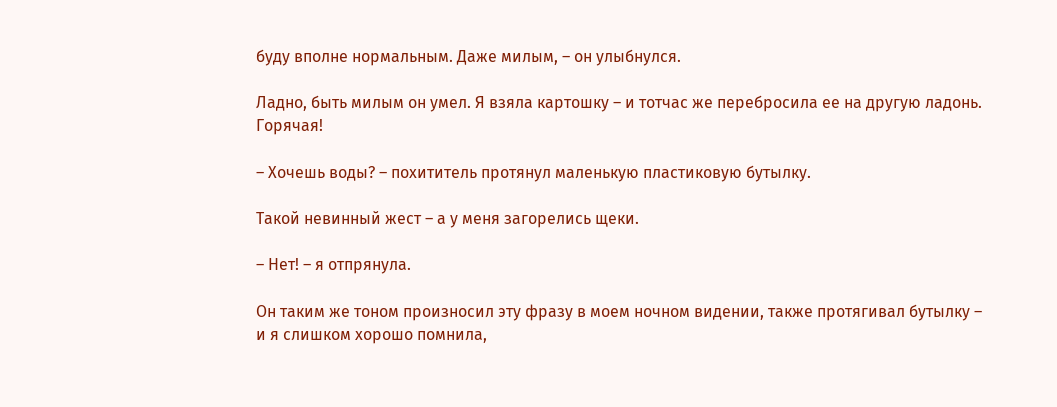буду вполне нормальным. Даже милым, – он улыбнулся.

Ладно, быть милым он умел. Я взяла картошку – и тотчас же перебросила ее на другую ладонь. Горячая!

– Хочешь воды? – похититель протянул маленькую пластиковую бутылку.

Такой невинный жест – а у меня загорелись щеки.

– Нет! – я отпрянула.

Он таким же тоном произносил эту фразу в моем ночном видении, также протягивал бутылку – и я слишком хорошо помнила,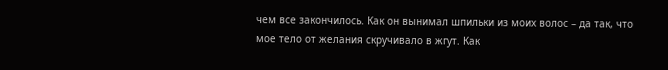чем все закончилось. Как он вынимал шпильки из моих волос – да так, что мое тело от желания скручивало в жгут. Как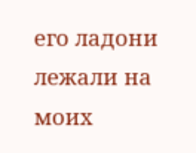его ладони лежали на моих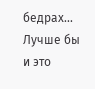бедрах... Лучше бы и это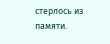стерлось из памяти.